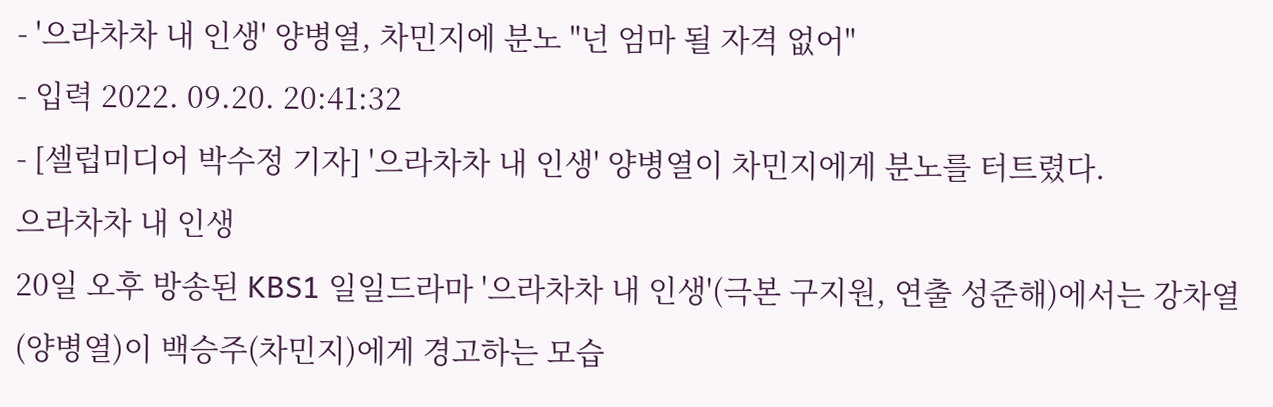- '으라차차 내 인생' 양병열, 차민지에 분노 "넌 엄마 될 자격 없어"
- 입력 2022. 09.20. 20:41:32
- [셀럽미디어 박수정 기자] '으라차차 내 인생' 양병열이 차민지에게 분노를 터트렸다.
으라차차 내 인생
20일 오후 방송된 KBS1 일일드라마 '으라차차 내 인생'(극본 구지원, 연출 성준해)에서는 강차열(양병열)이 백승주(차민지)에게 경고하는 모습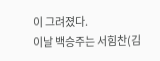이 그려졌다.
이날 백승주는 서힘찬(김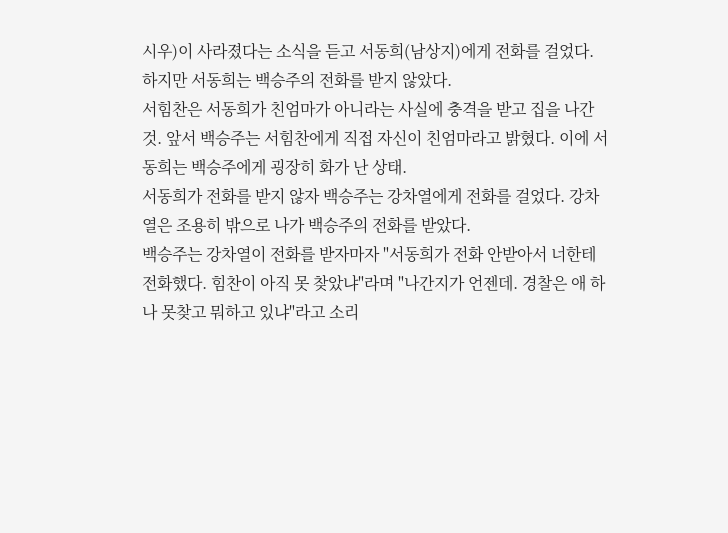시우)이 사라졌다는 소식을 듣고 서동희(남상지)에게 전화를 걸었다. 하지만 서동희는 백승주의 전화를 받지 않았다.
서힘찬은 서동희가 친엄마가 아니라는 사실에 충격을 받고 집을 나간 것. 앞서 백승주는 서힘찬에게 직접 자신이 친엄마라고 밝혔다. 이에 서동희는 백승주에게 굉장히 화가 난 상태.
서동희가 전화를 받지 않자 백승주는 강차열에게 전화를 걸었다. 강차열은 조용히 밖으로 나가 백승주의 전화를 받았다.
백승주는 강차열이 전화를 받자마자 "서동희가 전화 안받아서 너한테 전화했다. 힘찬이 아직 못 찾았냐"라며 "나간지가 언젠데. 경찰은 애 하나 못찾고 뭐하고 있냐"라고 소리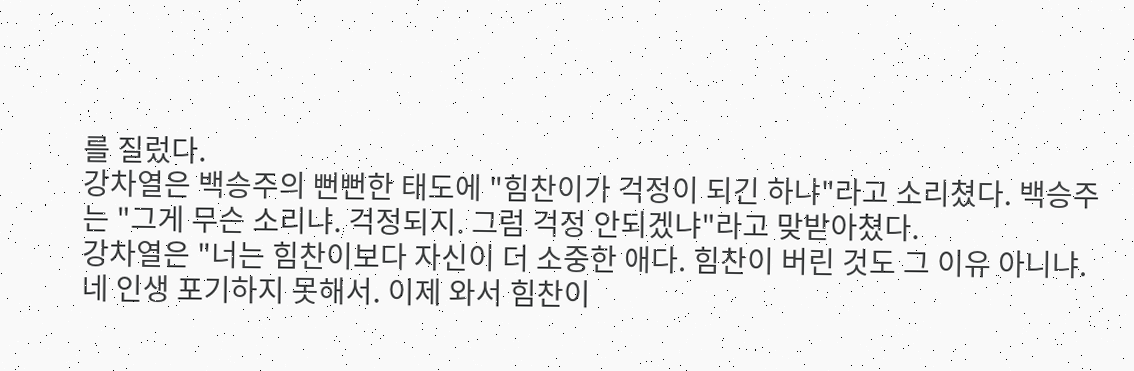를 질렀다.
강차열은 백승주의 뻔뻔한 태도에 "힘찬이가 걱정이 되긴 하냐"라고 소리쳤다. 백승주는 "그게 무슨 소리냐. 걱정되지. 그럼 걱정 안되겠냐"라고 맞받아쳤다.
강차열은 "너는 힘찬이보다 자신이 더 소중한 애다. 힘찬이 버린 것도 그 이유 아니냐. 네 인생 포기하지 못해서. 이제 와서 힘찬이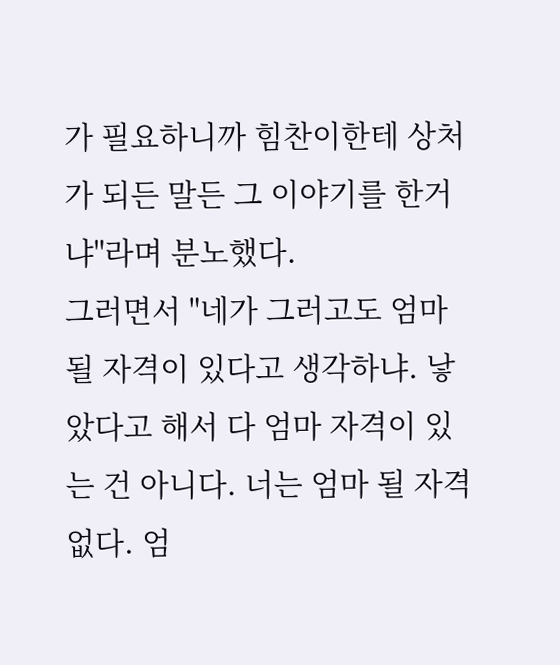가 필요하니까 힘찬이한테 상처가 되든 말든 그 이야기를 한거냐"라며 분노했다.
그러면서 "네가 그러고도 엄마 될 자격이 있다고 생각하냐. 낳았다고 해서 다 엄마 자격이 있는 건 아니다. 너는 엄마 될 자격 없다. 엄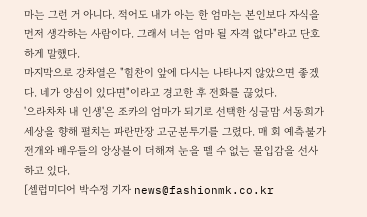마는 그런 거 아니다. 적어도 내가 아는 한 엄마는 본인보다 자식을 먼저 생각하는 사람이다. 그래서 너는 엄마 될 자격 없다"라고 단호하게 말했다.
마지막으로 강차열은 "힘찬이 앞에 다시는 나타나지 않았으면 좋겠다. 네가 양심이 있다면"이라고 경고한 후 전화를 끊었다.
'으라차차 내 인생'은 조카의 엄마가 되기로 선택한 싱글맘 서동희가 세상을 향해 펼치는 파란만장 고군분투기를 그렸다. 매 회 예측불가 전개와 배우들의 앙상블이 더해져 눈을 뗄 수 없는 몰입감을 선사하고 있다.
[셀럽미디어 박수정 기자 news@fashionmk.co.kr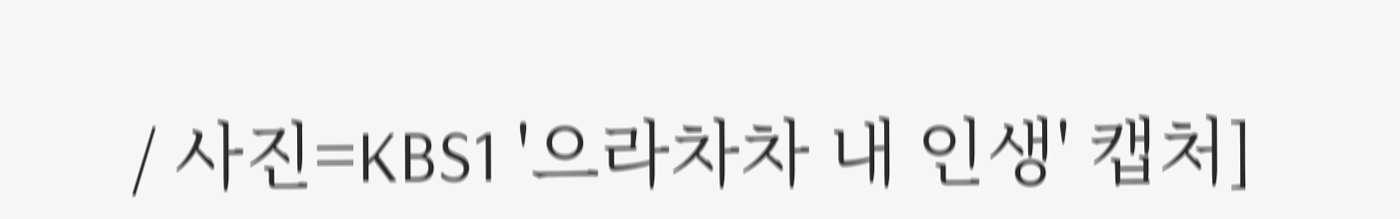/ 사진=KBS1 '으라차차 내 인생' 캡처]